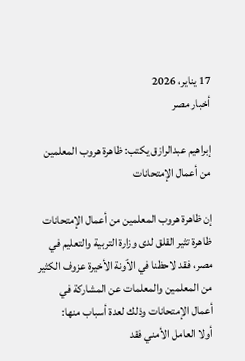17 يناير، 2026
أخبار مصر

إبراهيم عبدالرازق يكتب: ظاهرة هروب المعلمين من أعمال الإمتحانات

إن ظاهرة هروب المعلمين من أعمال الإمتحانات ظاهرة تثير القلق لدى وزارة التربية والتعليم في مصر، فقد لاحظنا في الٱونة الأخيرة عزوف الكثير من المعلمين والمعلمات عن المشاركة في أعمال الإمتحانات وذلك لعدة أسباب منها:
أولا العامل الأمني فقد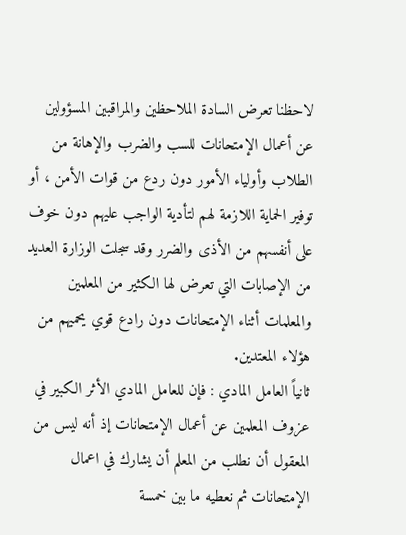لاحظنا تعرض السادة الملاحظين والمراقبين المسؤولين عن أعمال الإمتحانات للسب والضرب والإهانة من الطلاب وأولياء الأمور دون ردع من قوات الأمن ، أو توفير الحماية اللازمة لهم لتأدية الواجب عليهم دون خوف على أنفسهم من الأذى والضرر وقد سجلت الوزارة العديد من الإصابات التي تعرض لها الكثير من المعلمين والمعلمات أثناء الإمتحانات دون رادع قوي يحميهم من هؤلاء المعتدين.
ثانياً العامل المادي : فإن للعامل المادي الأثر الكبير في عزوف المعلمين عن أعمال الإمتحانات إذ أنه ليس من المعقول أن نطلب من المعلم أن يشارك في اعمال الإمتحانات ثم نعطيه ما بين خمسة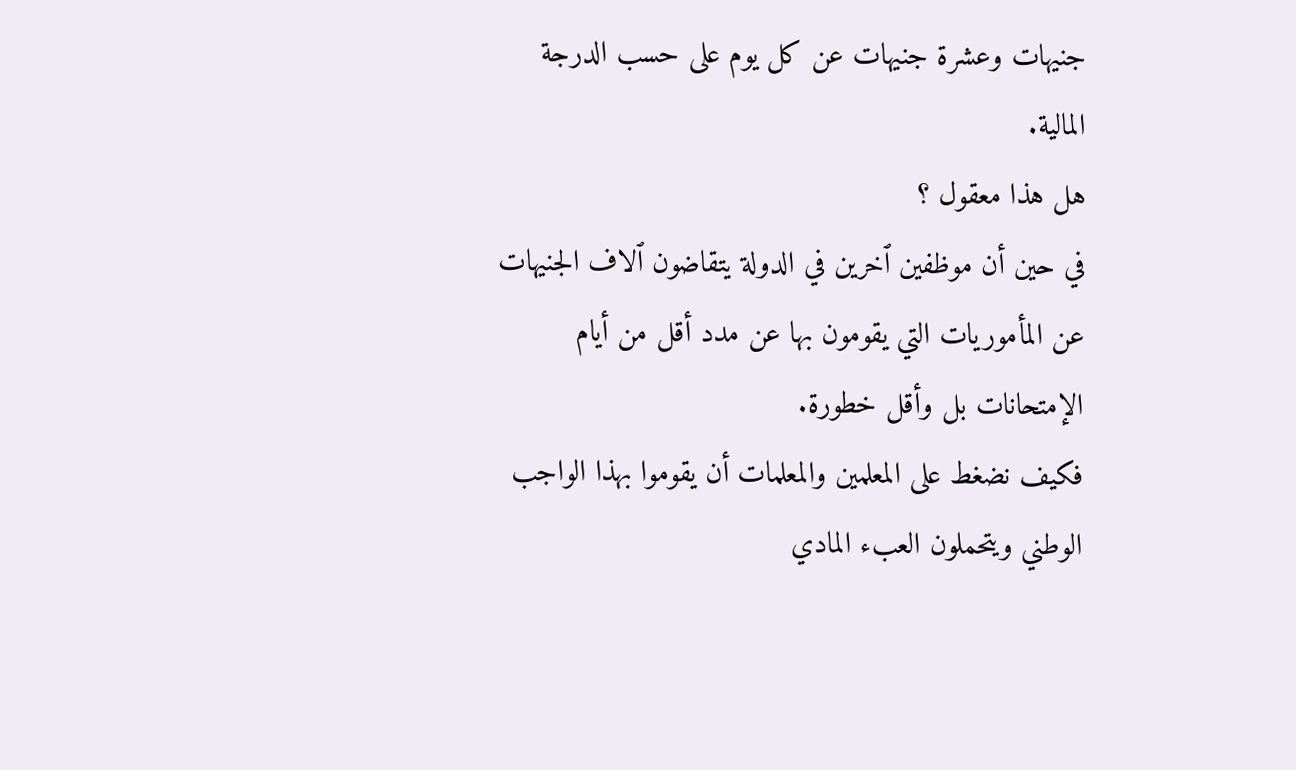جنيهات وعشرة جنيهات عن كل يوم على حسب الدرجة المالية.
هل هذا معقول ؟
في حين أن موظفين ٱخرين في الدولة يتقاضون ٱلاف الجنيهات عن المأموريات التي يقومون بها عن مدد أقل من أيام الإمتحانات بل وأقل خطورة.
فكيف نضغط على المعلمين والمعلمات أن يقوموا بهذا الواجب الوطني ويتحملون العبء المادي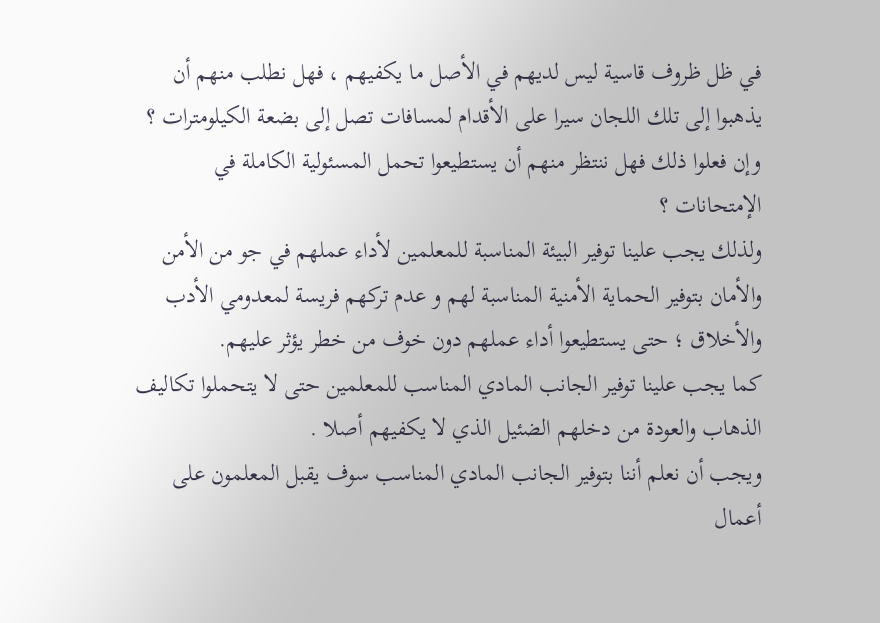في ظل ظروف قاسية ليس لديهم في الأصل ما يكفيهم ، فهل نطلب منهم أن يذهبوا إلى تلك اللجان سيرا على الأقدام لمسافات تصل إلى بضعة الكيلومترات ؟
وإن فعلوا ذلك فهل ننتظر منهم أن يستطيعوا تحمل المسئولية الكاملة في الإمتحانات ؟
ولذلك يجب علينا توفير البيئة المناسبة للمعلمين لأداء عملهم في جو من الأمن والأمان بتوفير الحماية الأمنية المناسبة لهم و عدم تركهم فريسة لمعدومي الأدب والأخلاق ؛ حتى يستطيعوا أداء عملهم دون خوف من خطر يؤثر عليهم.
كما يجب علينا توفير الجانب المادي المناسب للمعلمين حتى لا يتحملوا تكاليف الذهاب والعودة من دخلهم الضئيل الذي لا يكفيهم أصلا .
ويجب أن نعلم أننا بتوفير الجانب المادي المناسب سوف يقبل المعلمون على أعمال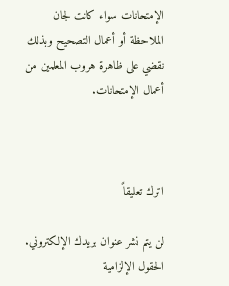الإمتحانات سواء كانت لجان الملاحظة أو أعمال التصحيح وبذلك نقضي على ظاهرة هروب المعلمين من أعمال الإمتحانات.



اترك تعليقاً

لن يتم نشر عنوان بريدك الإلكتروني. الحقول الإلزامية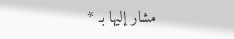مشار إليها بـ *